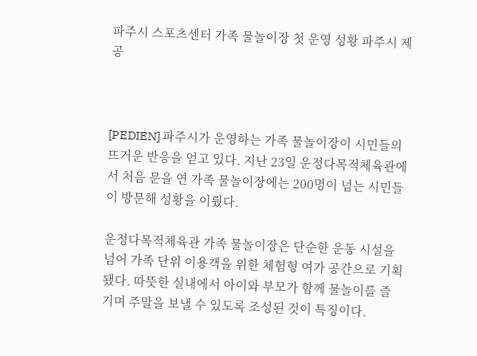파주시 스포츠센터 가족 물놀이장 첫 운영 성황 파주시 제공



[PEDIEN] 파주시가 운영하는 가족 물놀이장이 시민들의 뜨거운 반응을 얻고 있다. 지난 23일 운정다목적체육관에서 처음 문을 연 가족 물놀이장에는 200명이 넘는 시민들이 방문해 성황을 이뤘다.

운정다목적체육관 가족 물놀이장은 단순한 운동 시설을 넘어 가족 단위 이용객을 위한 체험형 여가 공간으로 기획됐다. 따뜻한 실내에서 아이와 부모가 함께 물놀이를 즐기며 주말을 보낼 수 있도록 조성된 것이 특징이다.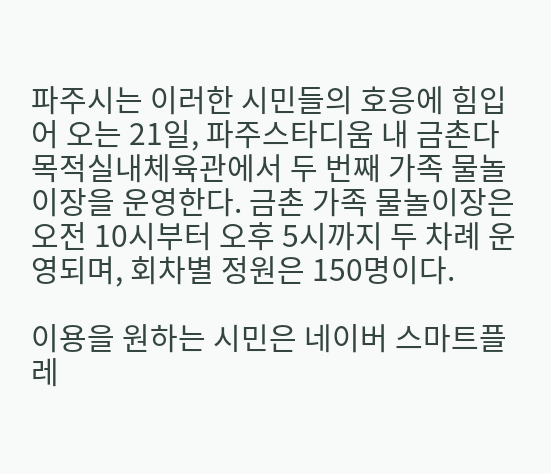파주시는 이러한 시민들의 호응에 힘입어 오는 21일, 파주스타디움 내 금촌다목적실내체육관에서 두 번째 가족 물놀이장을 운영한다. 금촌 가족 물놀이장은 오전 10시부터 오후 5시까지 두 차례 운영되며, 회차별 정원은 150명이다.

이용을 원하는 시민은 네이버 스마트플레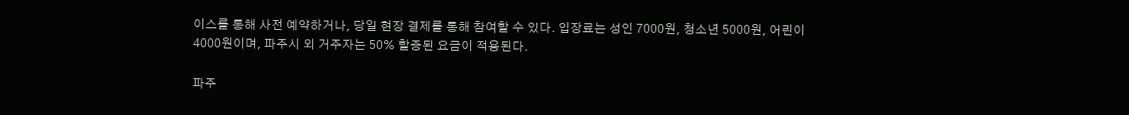이스를 통해 사전 예약하거나, 당일 현장 결제를 통해 참여할 수 있다. 입장료는 성인 7000원, 청소년 5000원, 어린이 4000원이며, 파주시 외 거주자는 50% 할증된 요금이 적용된다.

파주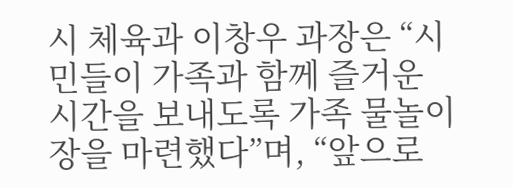시 체육과 이창우 과장은 “시민들이 가족과 함께 즐거운 시간을 보내도록 가족 물놀이장을 마련했다”며, “앞으로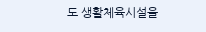도 생활체육시설을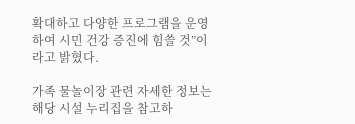확대하고 다양한 프로그램을 운영하여 시민 건강 증진에 힘쓸 것”이라고 밝혔다.

가족 물놀이장 관련 자세한 정보는 해당 시설 누리집을 참고하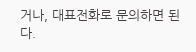거나, 대표전화로 문의하면 된다.